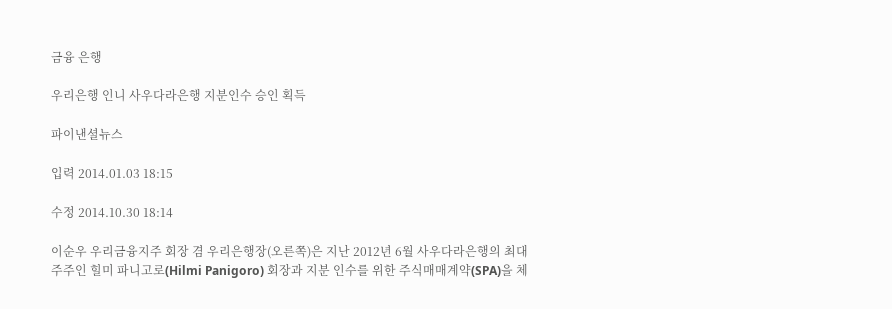금융 은행

우리은행 인니 사우다라은행 지분인수 승인 획득

파이낸셜뉴스

입력 2014.01.03 18:15

수정 2014.10.30 18:14

이순우 우리금융지주 회장 겸 우리은행장(오른쪽)은 지난 2012년 6월 사우다라은행의 최대주주인 힐미 파니고로(Hilmi Panigoro) 회장과 지분 인수를 위한 주식매매계약(SPA)을 체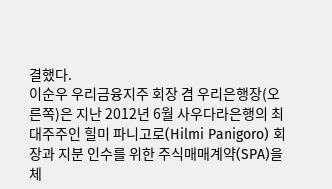결했다.
이순우 우리금융지주 회장 겸 우리은행장(오른쪽)은 지난 2012년 6월 사우다라은행의 최대주주인 힐미 파니고로(Hilmi Panigoro) 회장과 지분 인수를 위한 주식매매계약(SPA)을 체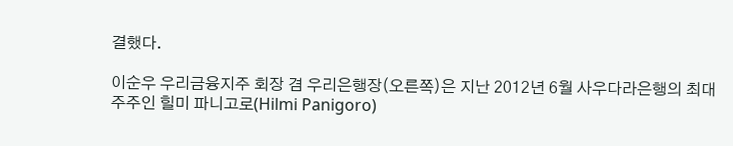결했다.

이순우 우리금융지주 회장 겸 우리은행장(오른쪽)은 지난 2012년 6월 사우다라은행의 최대주주인 힐미 파니고로(Hilmi Panigoro)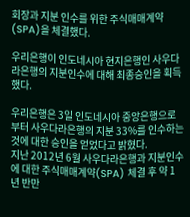회장과 지분 인수를 위한 주식매매계약(SPA)을 체결했다.

우리은행이 인도네시아 현지은행인 사우다라은행의 지분인수에 대해 최종승인을 획득했다.

우리은행은 3일 인도네시아 중앙은행으로부터 사우다라은행의 지분 33%를 인수하는 것에 대한 승인을 얻었다고 밝혔다.
지난 2012년 6월 사우다라은행과 지분인수에 대한 주식매매계약(SPA) 체결 후 약 1년 반만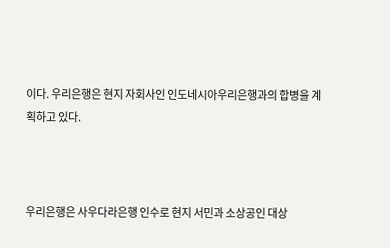이다. 우리은행은 현지 자회사인 인도네시아우리은행과의 합병을 계획하고 있다.



우리은행은 사우다라은행 인수로 현지 서민과 소상공인 대상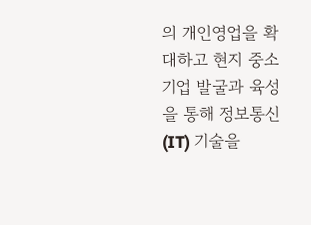의 개인영업을 확대하고 현지 중소기업 발굴과 육성을 통해 정보통신(IT) 기술을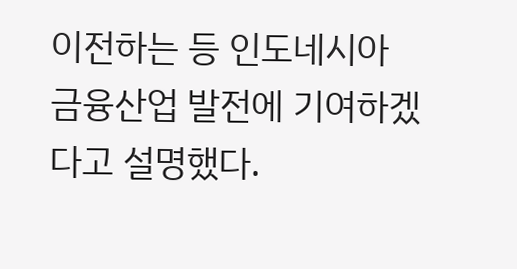이전하는 등 인도네시아 금융산업 발전에 기여하겠다고 설명했다.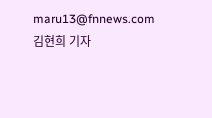maru13@fnnews.com 김현희 기자